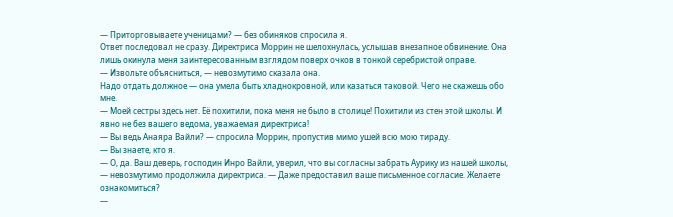— Приторговываете ученицами? — без обиняков спросила я.
Ответ последовал не сразу. Директриса Моррин не шелохнулась, услышав внезапное обвинение. Она лишь окинула меня заинтересованным взглядом поверх очков в тонкой серебристой оправе.
— Извольте объясниться, — невозмутимо сказала она.
Надо отдать должное — она умела быть хладнокровной, или казаться таковой. Чего не скажешь обо мне.
— Моей сестры здесь нет. Её похитили, пока меня не было в столице! Похитили из стен этой школы. И явно не без вашего ведома, уважаемая директриса!
— Вы ведь Анаяра Вайли? — спросила Моррин, пропустив мимо ушей всю мою тираду.
— Вы знаете, кто я.
— О, да. Ваш деверь, господин Инро Вайли, уверил, что вы согласны забрать Аурику из нашей школы, — невозмутимо продолжила директриса. — Даже предоставил ваше письменное согласие. Желаете ознакомиться?
—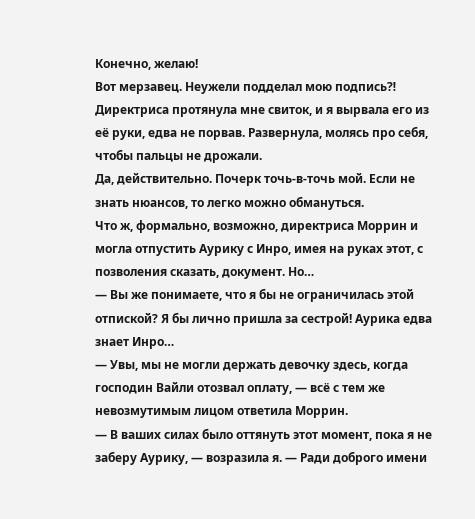Конечно, желаю!
Вот мерзавец. Неужели подделал мою подпись⁈
Директриса протянула мне свиток, и я вырвала его из её руки, едва не порвав. Развернула, молясь про себя, чтобы пальцы не дрожали.
Да, действительно. Почерк точь-в-точь мой. Если не знать нюансов, то легко можно обмануться.
Что ж, формально, возможно, директриса Моррин и могла отпустить Аурику с Инро, имея на руках этот, с позволения сказать, документ. Но…
— Вы же понимаете, что я бы не ограничилась этой отпиской? Я бы лично пришла за сестрой! Аурика едва знает Инро…
— Увы, мы не могли держать девочку здесь, когда господин Вайли отозвал оплату, — всё с тем же невозмутимым лицом ответила Моррин.
— В ваших силах было оттянуть этот момент, пока я не заберу Аурику, — возразила я. — Ради доброго имени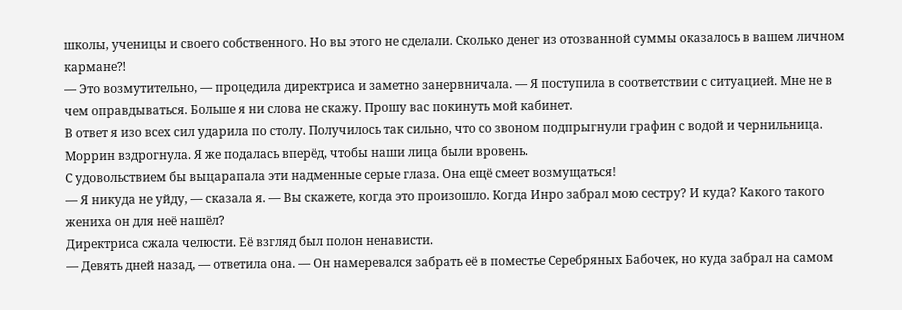школы, ученицы и своего собственного. Но вы этого не сделали. Сколько денег из отозванной суммы оказалось в вашем личном кармане⁈
— Это возмутительно, — процедила директриса и заметно занервничала. — Я поступила в соответствии с ситуацией. Мне не в чем оправдываться. Больше я ни слова не скажу. Прошу вас покинуть мой кабинет.
В ответ я изо всех сил ударила по столу. Получилось так сильно, что со звоном подпрыгнули графин с водой и чернильница. Моррин вздрогнула. Я же подалась вперёд, чтобы наши лица были вровень.
С удовольствием бы выцарапала эти надменные серые глаза. Она ещё смеет возмущаться!
— Я никуда не уйду, — сказала я. — Вы скажете, когда это произошло. Когда Инро забрал мою сестру? И куда? Какого такого жениха он для неё нашёл?
Директриса сжала челюсти. Её взгляд был полон ненависти.
— Девять дней назад, — ответила она. — Он намеревался забрать её в поместье Серебряных Бабочек, но куда забрал на самом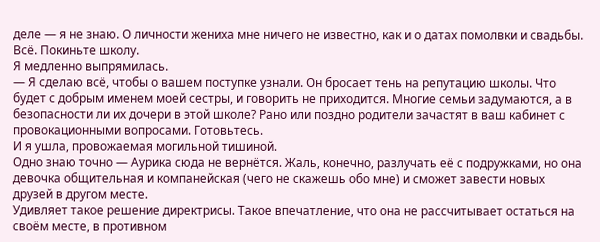деле — я не знаю. О личности жениха мне ничего не известно, как и о датах помолвки и свадьбы. Всё. Покиньте школу.
Я медленно выпрямилась.
— Я сделаю всё, чтобы о вашем поступке узнали. Он бросает тень на репутацию школы. Что будет с добрым именем моей сестры, и говорить не приходится. Многие семьи задумаются, а в безопасности ли их дочери в этой школе? Рано или поздно родители зачастят в ваш кабинет с провокационными вопросами. Готовьтесь.
И я ушла, провожаемая могильной тишиной.
Одно знаю точно — Аурика сюда не вернётся. Жаль, конечно, разлучать её с подружками, но она девочка общительная и компанейская (чего не скажешь обо мне) и сможет завести новых друзей в другом месте.
Удивляет такое решение директрисы. Такое впечатление, что она не рассчитывает остаться на своём месте, в противном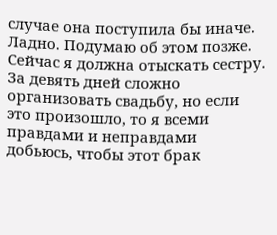случае она поступила бы иначе.
Ладно. Подумаю об этом позже. Сейчас я должна отыскать сестру. За девять дней сложно организовать свадьбу, но если это произошло, то я всеми правдами и неправдами добьюсь, чтобы этот брак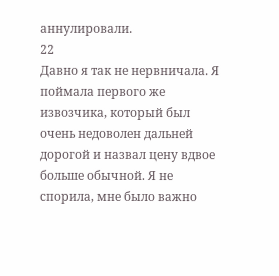аннулировали.
22
Давно я так не нервничала. Я поймала первого же извозчика, который был очень недоволен дальней дорогой и назвал цену вдвое больше обычной. Я не спорила, мне было важно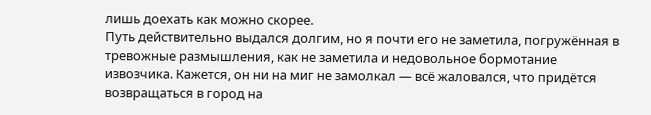лишь доехать как можно скорее.
Путь действительно выдался долгим, но я почти его не заметила, погружённая в тревожные размышления, как не заметила и недовольное бормотание извозчика. Кажется, он ни на миг не замолкал — всё жаловался, что придётся возвращаться в город на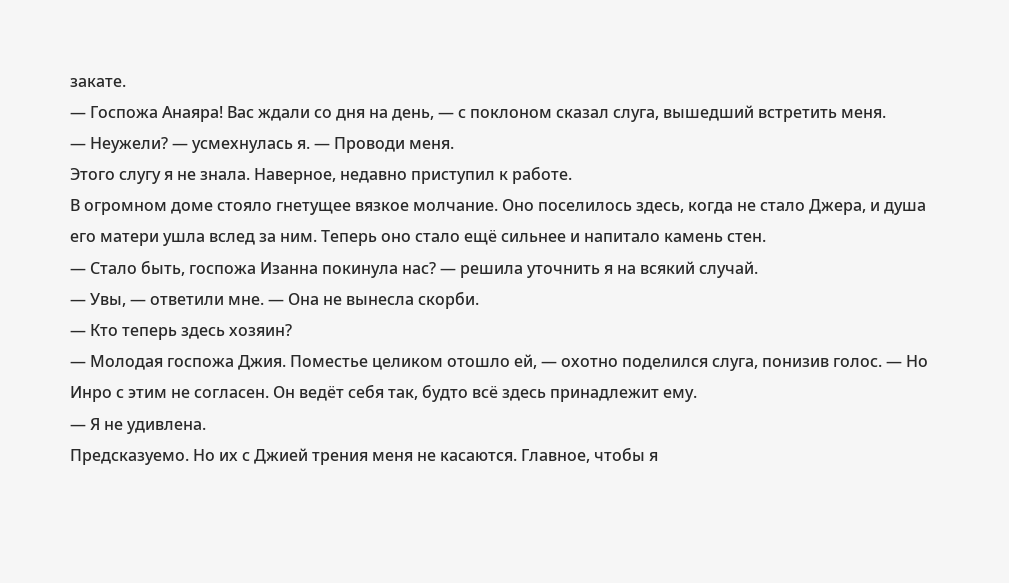закате.
— Госпожа Анаяра! Вас ждали со дня на день, — с поклоном сказал слуга, вышедший встретить меня.
— Неужели? — усмехнулась я. — Проводи меня.
Этого слугу я не знала. Наверное, недавно приступил к работе.
В огромном доме стояло гнетущее вязкое молчание. Оно поселилось здесь, когда не стало Джера, и душа его матери ушла вслед за ним. Теперь оно стало ещё сильнее и напитало камень стен.
— Стало быть, госпожа Изанна покинула нас? — решила уточнить я на всякий случай.
— Увы, — ответили мне. — Она не вынесла скорби.
— Кто теперь здесь хозяин?
— Молодая госпожа Джия. Поместье целиком отошло ей, — охотно поделился слуга, понизив голос. — Но Инро с этим не согласен. Он ведёт себя так, будто всё здесь принадлежит ему.
— Я не удивлена.
Предсказуемо. Но их с Джией трения меня не касаются. Главное, чтобы я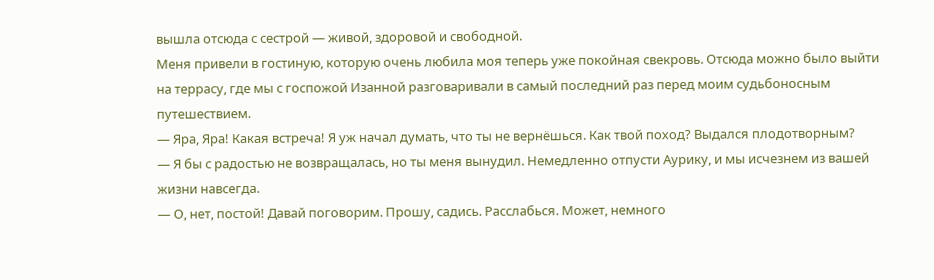вышла отсюда с сестрой — живой, здоровой и свободной.
Меня привели в гостиную, которую очень любила моя теперь уже покойная свекровь. Отсюда можно было выйти на террасу, где мы с госпожой Изанной разговаривали в самый последний раз перед моим судьбоносным путешествием.
— Яра, Яра! Какая встреча! Я уж начал думать, что ты не вернёшься. Как твой поход? Выдался плодотворным?
— Я бы с радостью не возвращалась, но ты меня вынудил. Немедленно отпусти Аурику, и мы исчезнем из вашей жизни навсегда.
— О, нет, постой! Давай поговорим. Прошу, садись. Расслабься. Может, немного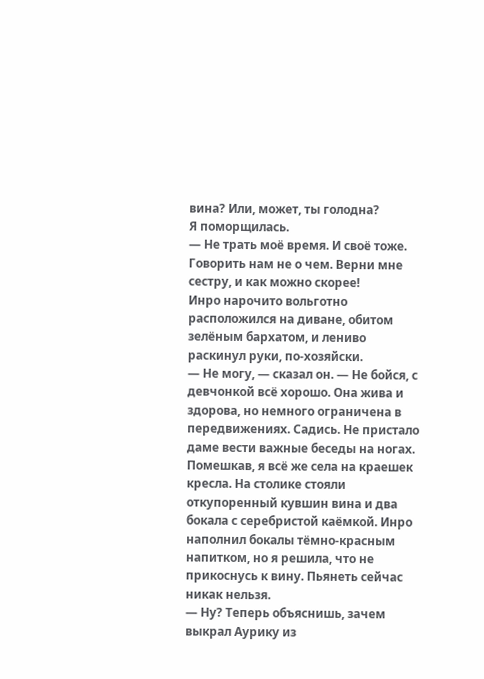вина? Или, может, ты голодна?
Я поморщилась.
— Не трать моё время. И своё тоже. Говорить нам не о чем. Верни мне сестру, и как можно скорее!
Инро нарочито вольготно расположился на диване, обитом зелёным бархатом, и лениво раскинул руки, по-хозяйски.
— Не могу, — сказал он. — Не бойся, с девчонкой всё хорошо. Она жива и здорова, но немного ограничена в передвижениях. Садись. Не пристало даме вести важные беседы на ногах.
Помешкав, я всё же села на краешек кресла. На столике стояли откупоренный кувшин вина и два бокала с серебристой каёмкой. Инро наполнил бокалы тёмно-красным напитком, но я решила, что не прикоснусь к вину. Пьянеть сейчас никак нельзя.
— Ну? Теперь объяснишь, зачем выкрал Аурику из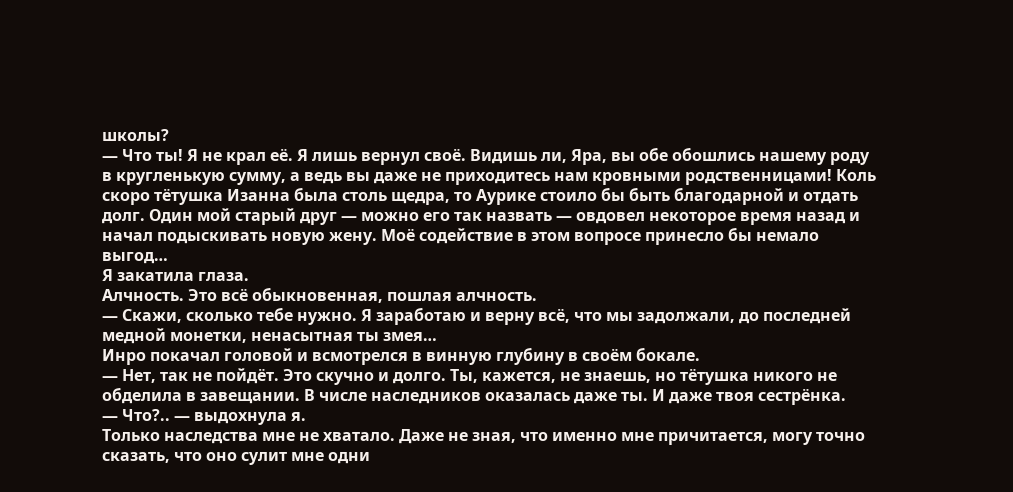школы?
— Что ты! Я не крал её. Я лишь вернул своё. Видишь ли, Яра, вы обе обошлись нашему роду в кругленькую сумму, а ведь вы даже не приходитесь нам кровными родственницами! Коль скоро тётушка Изанна была столь щедра, то Аурике стоило бы быть благодарной и отдать долг. Один мой старый друг — можно его так назвать — овдовел некоторое время назад и начал подыскивать новую жену. Моё содействие в этом вопросе принесло бы немало выгод…
Я закатила глаза.
Алчность. Это всё обыкновенная, пошлая алчность.
— Скажи, сколько тебе нужно. Я заработаю и верну всё, что мы задолжали, до последней медной монетки, ненасытная ты змея…
Инро покачал головой и всмотрелся в винную глубину в своём бокале.
— Нет, так не пойдёт. Это скучно и долго. Ты, кажется, не знаешь, но тётушка никого не обделила в завещании. В числе наследников оказалась даже ты. И даже твоя сестрёнка.
— Что?.. — выдохнула я.
Только наследства мне не хватало. Даже не зная, что именно мне причитается, могу точно сказать, что оно сулит мне одни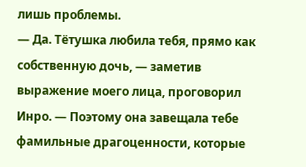лишь проблемы.
— Да. Тётушка любила тебя, прямо как собственную дочь, — заметив выражение моего лица, проговорил Инро. — Поэтому она завещала тебе фамильные драгоценности, которые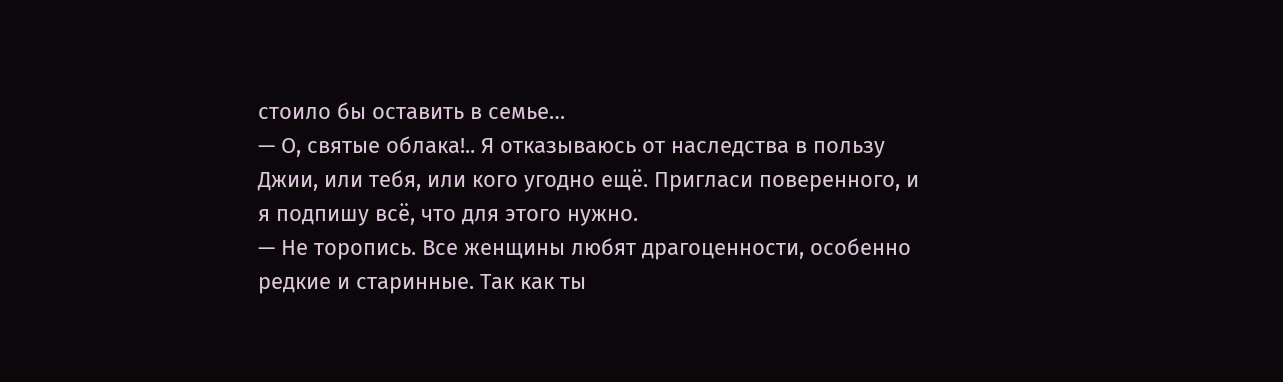стоило бы оставить в семье…
— О, святые облака!.. Я отказываюсь от наследства в пользу Джии, или тебя, или кого угодно ещё. Пригласи поверенного, и я подпишу всё, что для этого нужно.
— Не торопись. Все женщины любят драгоценности, особенно редкие и старинные. Так как ты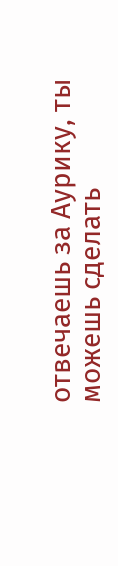отвечаешь за Аурику, ты можешь сделать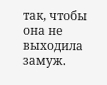так, чтобы она не выходила замуж.